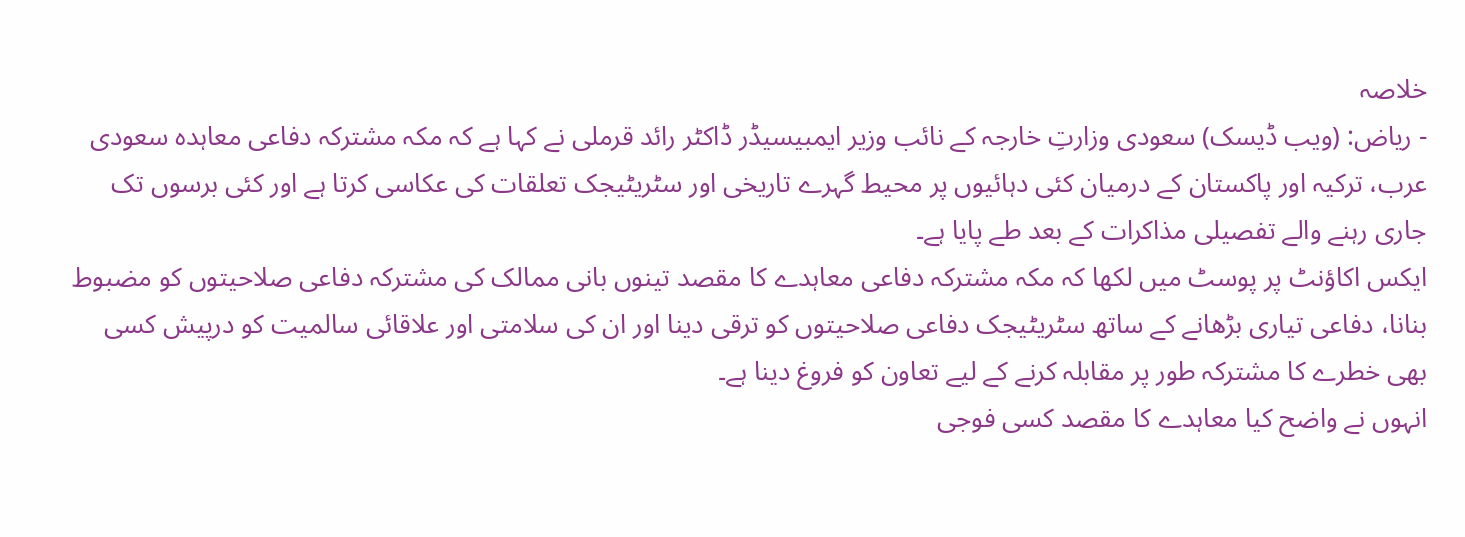خلاصہ
- ریاض: (ویب ڈیسک) سعودی وزارتِ خارجہ کے نائب وزیر ایمبیسیڈر ڈاکٹر رائد قرملی نے کہا ہے کہ مکہ مشترکہ دفاعی معاہدہ سعودی عرب، ترکیہ اور پاکستان کے درمیان کئی دہائیوں پر محیط گہرے تاریخی اور سٹریٹیجک تعلقات کی عکاسی کرتا ہے اور کئی برسوں تک جاری رہنے والے تفصیلی مذاکرات کے بعد طے پایا ہے۔
ایکس اکاؤنٹ پر پوسٹ میں لکھا کہ مکہ مشترکہ دفاعی معاہدے کا مقصد تینوں بانی ممالک کی مشترکہ دفاعی صلاحیتوں کو مضبوط بنانا، دفاعی تیاری بڑھانے کے ساتھ سٹریٹیجک دفاعی صلاحیتوں کو ترقی دینا اور ان کی سلامتی اور علاقائی سالمیت کو درپیش کسی بھی خطرے کا مشترکہ طور پر مقابلہ کرنے کے لیے تعاون کو فروغ دینا ہے۔
انہوں نے واضح کیا معاہدے کا مقصد کسی فوجی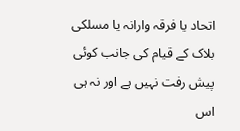اتحاد یا فرقہ وارانہ یا مسلکی بلاک کے قیام کی جانب کوئی پیش رفت نہیں ہے اور نہ ہی اس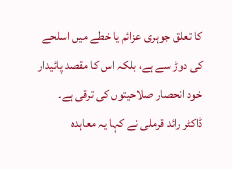کا تعلق جوہری عزائم یا خطے میں اسلحے کی دوڑ سے ہے، بلکہ اس کا مقصد پائیدار خود انحصار صلاحیتوں کی ترقی ہے۔
ڈاکٹر رائد قرملی نے کہا یہ معاہدہ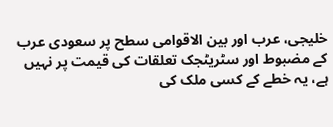خلیجی، عرب اور بین الاقوامی سطح پر سعودی عرب کے مضبوط اور سٹریٹجک تعلقات کی قیمت پر نہیں ہے، یہ خطے کے کسی ملک کی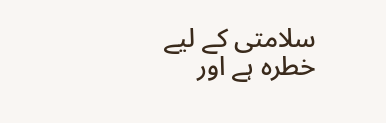سلامتی کے لیے خطرہ ہے اور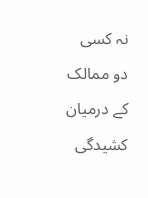نہ کسی دو ممالک کے درمیان کشیدگی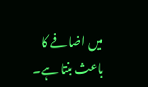میں اضافے کا باعث بنتا ہے۔